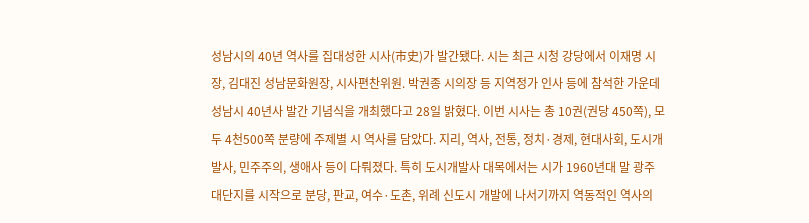성남시의 40년 역사를 집대성한 시사(市史)가 발간됐다. 시는 최근 시청 강당에서 이재명 시장, 김대진 성남문화원장, 시사편찬위원. 박권종 시의장 등 지역정가 인사 등에 참석한 가운데 성남시 40년사 발간 기념식을 개최했다고 28일 밝혔다. 이번 시사는 총 10권(권당 450쪽), 모두 4천500쪽 분량에 주제별 시 역사를 담았다. 지리, 역사, 전통, 정치·경제, 현대사회, 도시개발사, 민주주의, 생애사 등이 다뤄졌다. 특히 도시개발사 대목에서는 시가 1960년대 말 광주대단지를 시작으로 분당, 판교, 여수·도촌, 위례 신도시 개발에 나서기까지 역동적인 역사의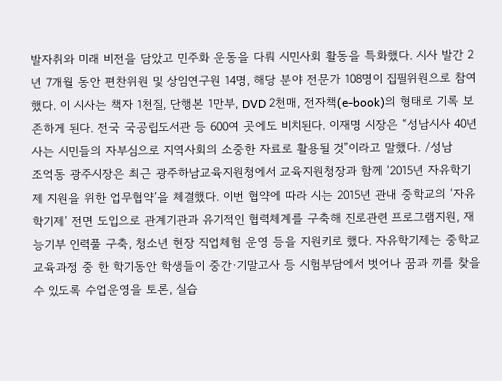발자취와 미래 비전을 담았고 민주화 운동을 다뤄 시민사회 활동을 특화했다. 시사 발간 2년 7개월 동안 편찬위원 및 상임연구원 14명, 해당 분야 전문가 108명이 집필위원으로 참여했다. 이 시사는 책자 1천질, 단행본 1만부, DVD 2천매, 전자책(e-book)의 형태로 기록 보존하게 된다. 전국 국공립도서관 등 600여 곳에도 비치된다. 이재명 시장은 “성남시사 40년사는 시민들의 자부심으로 지역사회의 소중한 자료로 활용될 것”이라고 말했다. /성남
조억동 광주시장은 최근 광주하남교육지원청에서 교육지원청장과 함께 ‘2015년 자유학기제 지원을 위한 업무협약’을 체결했다. 이번 협약에 따라 시는 2015년 관내 중학교의 ‘자유학기제’ 전면 도입으로 관계기관과 유기적인 협력체계를 구축해 진로관련 프로그램지원, 재능기부 인력풀 구축, 청소년 현장 직업체험 운영 등을 지원키로 했다. 자유학기제는 중학교 교육과정 중 한 학기동안 학생들이 중간·기말고사 등 시험부담에서 벗어나 꿈과 끼를 찾을 수 있도록 수업운영을 토론, 실습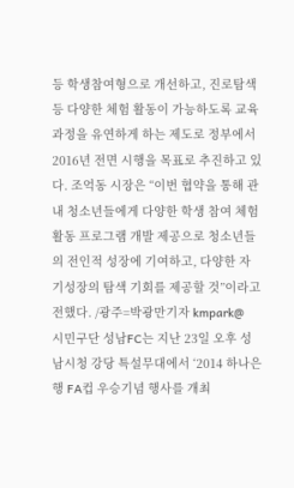등 학생참여형으로 개선하고, 진로탐색 등 다양한 체험 활동이 가능하도록 교육과정을 유연하게 하는 제도로 정부에서 2016년 전면 시행을 목표로 추진하고 있다. 조억동 시장은 “이번 협약을 통해 관내 청소년들에게 다양한 학생 참여 체험 활동 프로그램 개발 제공으로 청소년들의 전인적 성장에 기여하고, 다양한 자기성장의 탐색 기회를 제공할 것”이라고 전했다. /광주=박광만기자 kmpark@
시민구단 성남FC는 지난 23일 오후 성남시청 강당 특설무대에서 ‘2014 하나은행 FA컵 우승기념 행사를 개최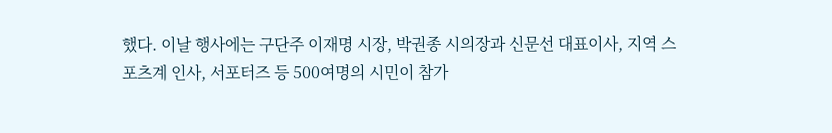했다. 이날 행사에는 구단주 이재명 시장, 박권종 시의장과 신문선 대표이사, 지역 스포츠계 인사, 서포터즈 등 500여명의 시민이 참가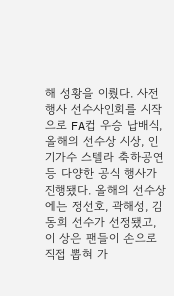해 성황을 이뤘다. 사전 행사 선수사인회를 시작으로 FA컵 우승 납배식, 올해의 선수상 시상, 인기가수 스텔라 축하공연 등 다양한 공식 행사가 진행됐다. 올해의 선수상에는 정선호, 곽해성, 김동희 선수가 선정됐고, 이 상은 팬들이 손으로 직접 뽑혀 가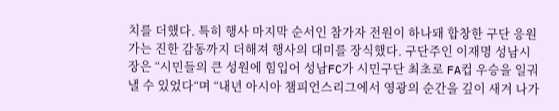치를 더했다. 특히 행사 마지막 순서인 참가자 전원이 하나돼 합창한 구단 응원가는 진한 감동까지 더해져 행사의 대미를 장식했다. 구단주인 이재명 성남시장은 “시민들의 큰 성원에 힘입어 성남FC가 시민구단 최초로 FA컵 우승을 일궈낼 수 있었다“며 “내년 아시아 챔피언스리그에서 영광의 순간을 깊이 새겨 나가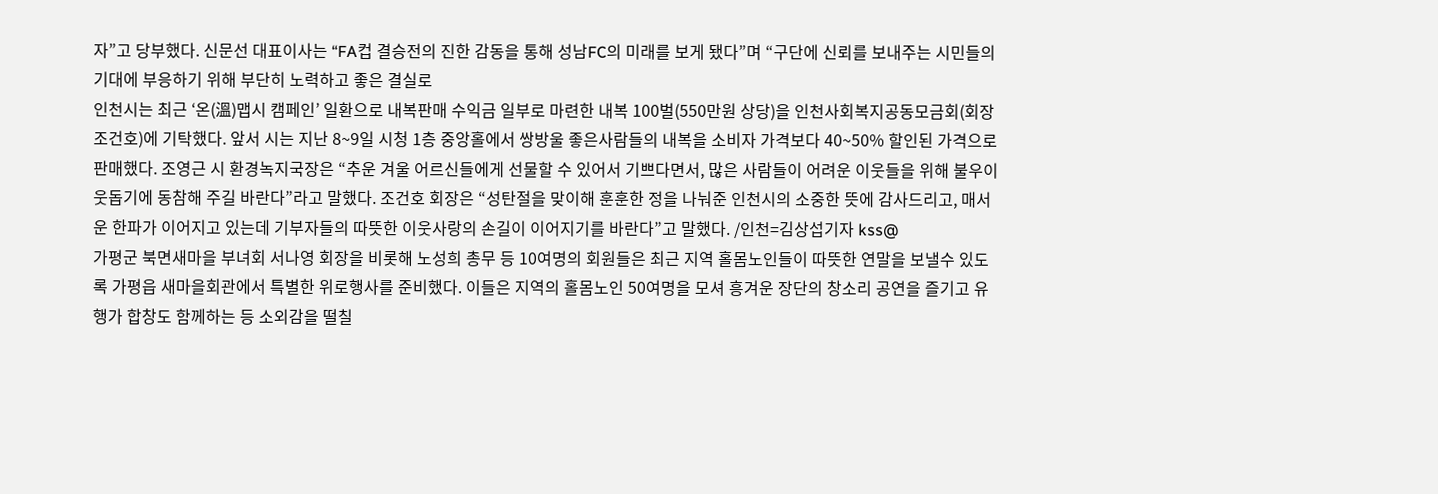자”고 당부했다. 신문선 대표이사는 “FA컵 결승전의 진한 감동을 통해 성남FC의 미래를 보게 됐다”며 “구단에 신뢰를 보내주는 시민들의 기대에 부응하기 위해 부단히 노력하고 좋은 결실로
인천시는 최근 ‘온(溫)맵시 캠페인’ 일환으로 내복판매 수익금 일부로 마련한 내복 100벌(550만원 상당)을 인천사회복지공동모금회(회장 조건호)에 기탁했다. 앞서 시는 지난 8~9일 시청 1층 중앙홀에서 쌍방울 좋은사람들의 내복을 소비자 가격보다 40~50% 할인된 가격으로 판매했다. 조영근 시 환경녹지국장은 “추운 겨울 어르신들에게 선물할 수 있어서 기쁘다면서, 많은 사람들이 어려운 이웃들을 위해 불우이웃돕기에 동참해 주길 바란다”라고 말했다. 조건호 회장은 “성탄절을 맞이해 훈훈한 정을 나눠준 인천시의 소중한 뜻에 감사드리고, 매서운 한파가 이어지고 있는데 기부자들의 따뜻한 이웃사랑의 손길이 이어지기를 바란다”고 말했다. /인천=김상섭기자 kss@
가평군 북면새마을 부녀회 서나영 회장을 비롯해 노성희 총무 등 10여명의 회원들은 최근 지역 홀몸노인들이 따뜻한 연말을 보낼수 있도록 가평읍 새마을회관에서 특별한 위로행사를 준비했다. 이들은 지역의 홀몸노인 50여명을 모셔 흥겨운 장단의 창소리 공연을 즐기고 유행가 합창도 함께하는 등 소외감을 떨칠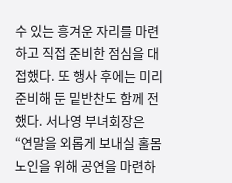수 있는 흥겨운 자리를 마련하고 직접 준비한 점심을 대접했다. 또 행사 후에는 미리 준비해 둔 밑반찬도 함께 전했다. 서나영 부녀회장은 “연말을 외롭게 보내실 홀몸노인을 위해 공연을 마련하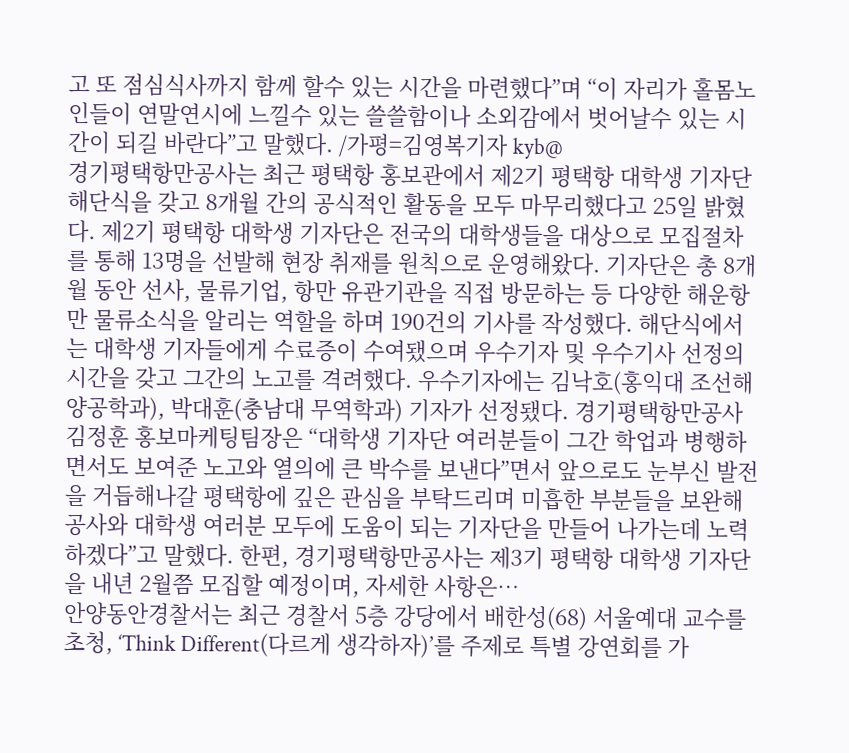고 또 점심식사까지 함께 할수 있는 시간을 마련했다”며 “이 자리가 홀몸노인들이 연말연시에 느낄수 있는 쓸쓸함이나 소외감에서 벗어날수 있는 시간이 되길 바란다”고 말했다. /가평=김영복기자 kyb@
경기평택항만공사는 최근 평택항 홍보관에서 제2기 평택항 대학생 기자단 해단식을 갖고 8개월 간의 공식적인 활동을 모두 마무리했다고 25일 밝혔다. 제2기 평택항 대학생 기자단은 전국의 대학생들을 대상으로 모집절차를 통해 13명을 선발해 현장 취재를 원칙으로 운영해왔다. 기자단은 총 8개월 동안 선사, 물류기업, 항만 유관기관을 직접 방문하는 등 다양한 해운항만 물류소식을 알리는 역할을 하며 190건의 기사를 작성했다. 해단식에서는 대학생 기자들에게 수료증이 수여됐으며 우수기자 및 우수기사 선정의 시간을 갖고 그간의 노고를 격려했다. 우수기자에는 김낙호(홍익대 조선해양공학과), 박대훈(충남대 무역학과) 기자가 선정됐다. 경기평택항만공사 김정훈 홍보마케팅팀장은 “대학생 기자단 여러분들이 그간 학업과 병행하면서도 보여준 노고와 열의에 큰 박수를 보낸다”면서 앞으로도 눈부신 발전을 거듭해나갈 평택항에 깊은 관심을 부탁드리며 미흡한 부분들을 보완해 공사와 대학생 여러분 모두에 도움이 되는 기자단을 만들어 나가는데 노력하겠다”고 말했다. 한편, 경기평택항만공사는 제3기 평택항 대학생 기자단을 내년 2월쯤 모집할 예정이며, 자세한 사항은…
안양동안경찰서는 최근 경찰서 5층 강당에서 배한성(68) 서울예대 교수를 초청, ‘Think Different(다르게 생각하자)’를 주제로 특별 강연회를 가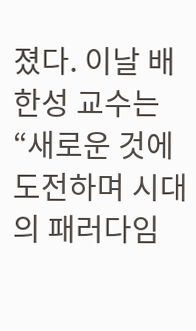졌다. 이날 배한성 교수는 “새로운 것에 도전하며 시대의 패러다임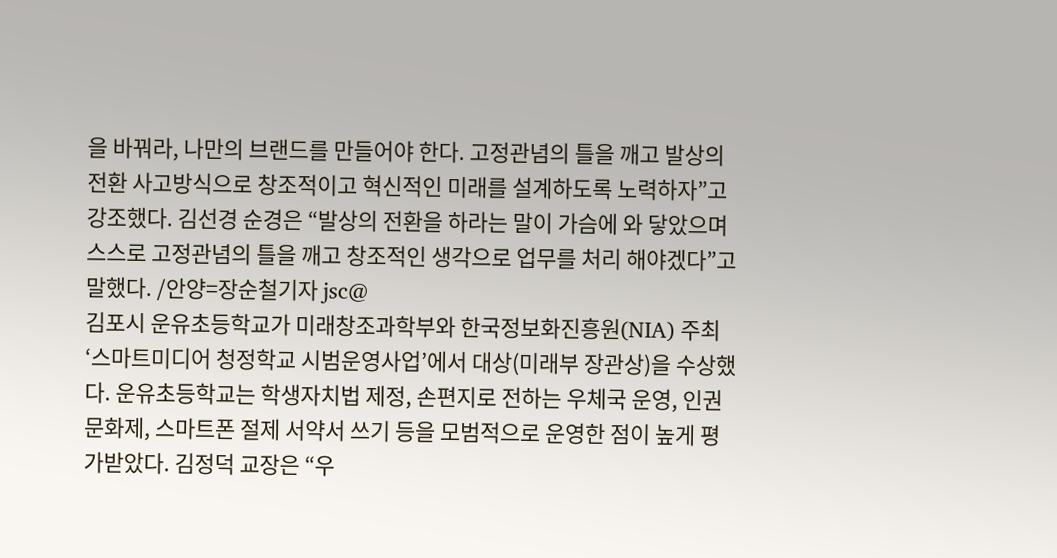을 바꿔라, 나만의 브랜드를 만들어야 한다. 고정관념의 틀을 깨고 발상의 전환 사고방식으로 창조적이고 혁신적인 미래를 설계하도록 노력하자”고 강조했다. 김선경 순경은 “발상의 전환을 하라는 말이 가슴에 와 닿았으며 스스로 고정관념의 틀을 깨고 창조적인 생각으로 업무를 처리 해야겠다”고 말했다. /안양=장순철기자 jsc@
김포시 운유초등학교가 미래창조과학부와 한국정보화진흥원(NIA) 주최 ‘스마트미디어 청정학교 시범운영사업’에서 대상(미래부 장관상)을 수상했다. 운유초등학교는 학생자치법 제정, 손편지로 전하는 우체국 운영, 인권문화제, 스마트폰 절제 서약서 쓰기 등을 모범적으로 운영한 점이 높게 평가받았다. 김정덕 교장은 “우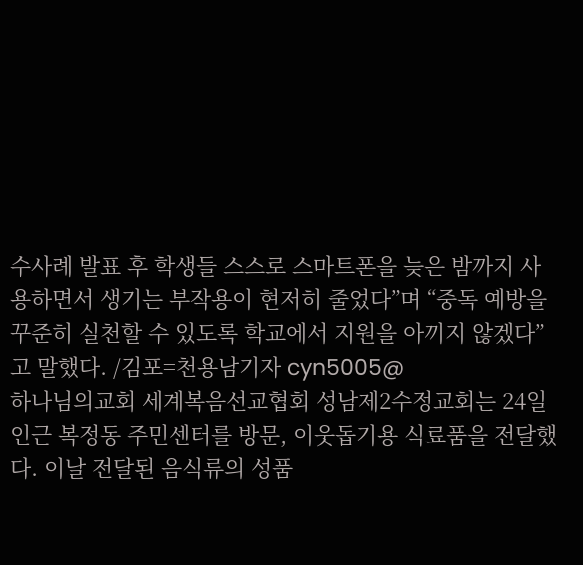수사례 발표 후 학생들 스스로 스마트폰을 늦은 밤까지 사용하면서 생기는 부작용이 현저히 줄었다”며 “중독 예방을 꾸준히 실천할 수 있도록 학교에서 지원을 아끼지 않겠다”고 말했다. /김포=천용남기자 cyn5005@
하나님의교회 세계복음선교협회 성남제2수정교회는 24일 인근 복정동 주민센터를 방문, 이웃돕기용 식료품을 전달했다. 이날 전달된 음식류의 성품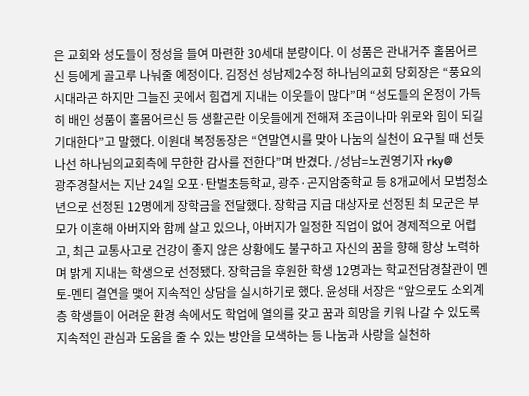은 교회와 성도들이 정성을 들여 마련한 30세대 분량이다. 이 성품은 관내거주 홀몸어르신 등에게 골고루 나눠줄 예정이다. 김정선 성남제2수정 하나님의교회 당회장은 “풍요의 시대라곤 하지만 그늘진 곳에서 힘겹게 지내는 이웃들이 많다”며 “성도들의 온정이 가득히 배인 성품이 홀몸어르신 등 생활곤란 이웃들에게 전해져 조금이나마 위로와 힘이 되길 기대한다”고 말했다. 이원대 복정동장은 “연말연시를 맞아 나눔의 실천이 요구될 때 선듯나선 하나님의교회측에 무한한 감사를 전한다”며 반겼다. /성남=노권영기자 rky@
광주경찰서는 지난 24일 오포·탄벌초등학교, 광주·곤지암중학교 등 8개교에서 모범청소년으로 선정된 12명에게 장학금을 전달했다. 장학금 지급 대상자로 선정된 최 모군은 부모가 이혼해 아버지와 함께 살고 있으나, 아버지가 일정한 직업이 없어 경제적으로 어렵고, 최근 교통사고로 건강이 좋지 않은 상황에도 불구하고 자신의 꿈을 향해 항상 노력하며 밝게 지내는 학생으로 선정됐다. 장학금을 후원한 학생 12명과는 학교전담경찰관이 멘토-멘티 결연을 맺어 지속적인 상담을 실시하기로 했다. 윤성태 서장은 “앞으로도 소외계층 학생들이 어려운 환경 속에서도 학업에 열의를 갖고 꿈과 희망을 키워 나갈 수 있도록 지속적인 관심과 도움을 줄 수 있는 방안을 모색하는 등 나눔과 사랑을 실천하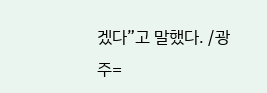겠다”고 말했다. /광주=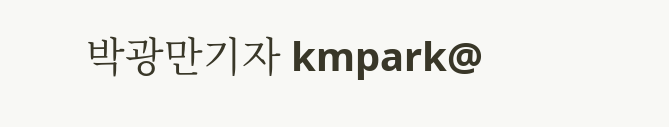박광만기자 kmpark@